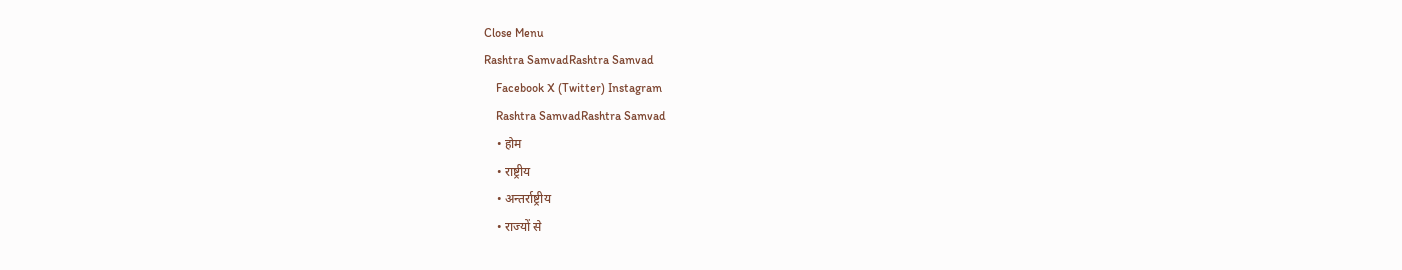Close Menu
Rashtra SamvadRashtra Samvad
    Facebook X (Twitter) Instagram
    Rashtra SamvadRashtra Samvad
    • होम
    • राष्ट्रीय
    • अन्तर्राष्ट्रीय
    • राज्यों से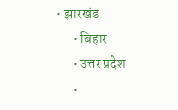• झारखंड
      • बिहार
      • उत्तर प्रदेश
      •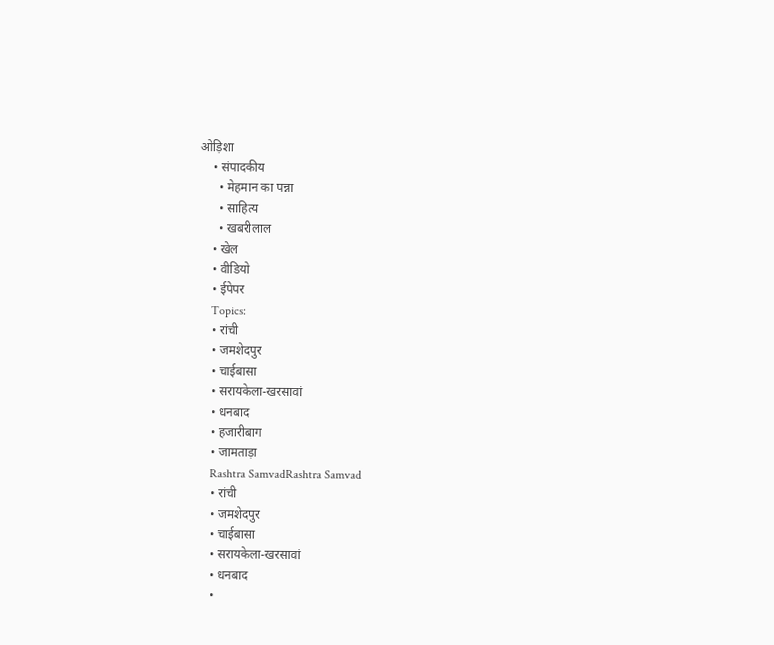ओड़िशा
    • संपादकीय
      • मेहमान का पन्ना
      • साहित्य
      • खबरीलाल
    • खेल
    • वीडियो
    • ईपेपर
    Topics:
    • रांची
    • जमशेदपुर
    • चाईबासा
    • सरायकेला-खरसावां
    • धनबाद
    • हजारीबाग
    • जामताड़ा
    Rashtra SamvadRashtra Samvad
    • रांची
    • जमशेदपुर
    • चाईबासा
    • सरायकेला-खरसावां
    • धनबाद
    •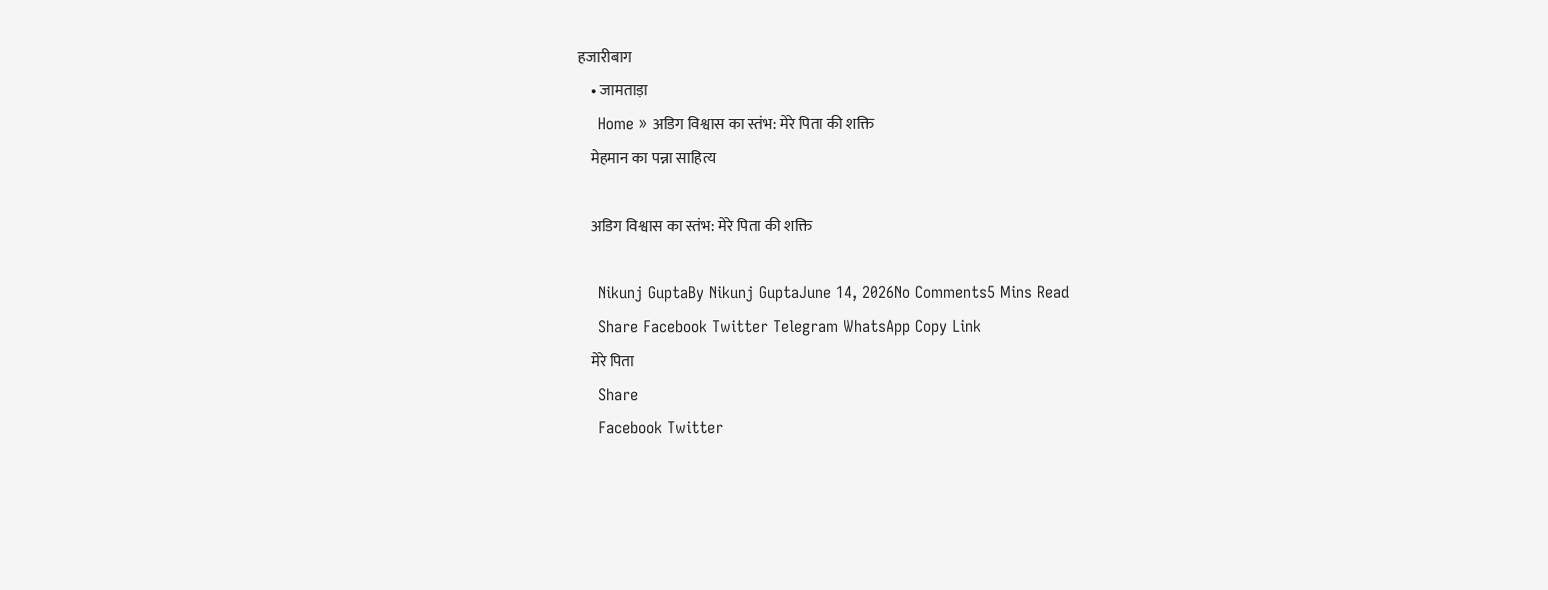हजारीबाग
    • जामताड़ा
    Home » अडिग विश्वास का स्तंभ: मेरे पिता की शक्ति
    मेहमान का पन्ना साहित्य

    अडिग विश्वास का स्तंभ: मेरे पिता की शक्ति

    Nikunj GuptaBy Nikunj GuptaJune 14, 2026No Comments5 Mins Read
    Share Facebook Twitter Telegram WhatsApp Copy Link
    मेरे पिता
    Share
    Facebook Twitter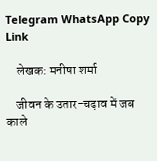Telegram WhatsApp Copy Link

    लेखक: मनीषा शर्मा

    जीवन के उतार-चढ़ाव में जब काले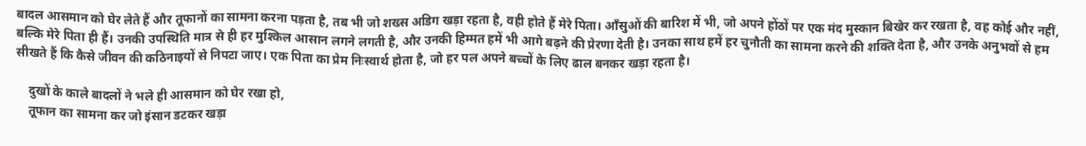बादल आसमान को घेर लेते हैं और तूफानों का सामना करना पड़ता है, तब भी जो शख्स अडिग खड़ा रहता है, वही होते हैं मेरे पिता। आँसुओं की बारिश में भी, जो अपने होंठों पर एक मंद मुस्कान बिखेर कर रखता है, वह कोई और नहीं, बल्कि मेरे पिता ही हैं। उनकी उपस्थिति मात्र से ही हर मुश्किल आसान लगने लगती है, और उनकी हिम्मत हमें भी आगे बढ़ने की प्रेरणा देती है। उनका साथ हमें हर चुनौती का सामना करने की शक्ति देता है, और उनके अनुभवों से हम सीखते हैं कि कैसे जीवन की कठिनाइयों से निपटा जाए। एक पिता का प्रेम निःस्वार्थ होता है, जो हर पल अपने बच्चों के लिए ढाल बनकर खड़ा रहता है।

    दुखों के काले बादलों ने भले ही आसमान को घेर रखा हो,
    तूफान का सामना कर जो इंसान डटकर खड़ा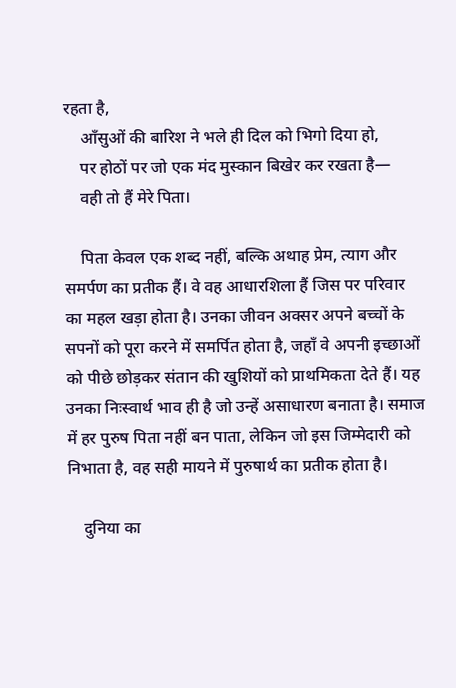रहता है,
    आँसुओं की बारिश ने भले ही दिल को भिगो दिया हो,
    पर होठों पर जो एक मंद मुस्कान बिखेर कर रखता है—
    वही तो हैं मेरे पिता।

    पिता केवल एक शब्द नहीं, बल्कि अथाह प्रेम, त्याग और समर्पण का प्रतीक हैं। वे वह आधारशिला हैं जिस पर परिवार का महल खड़ा होता है। उनका जीवन अक्सर अपने बच्चों के सपनों को पूरा करने में समर्पित होता है, जहाँ वे अपनी इच्छाओं को पीछे छोड़कर संतान की खुशियों को प्राथमिकता देते हैं। यह उनका निःस्वार्थ भाव ही है जो उन्हें असाधारण बनाता है। समाज में हर पुरुष पिता नहीं बन पाता, लेकिन जो इस जिम्मेदारी को निभाता है, वह सही मायने में पुरुषार्थ का प्रतीक होता है।

    दुनिया का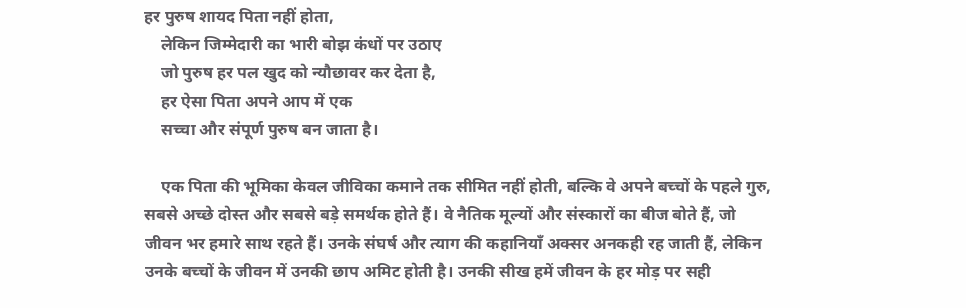हर पुरुष शायद पिता नहीं होता,
    लेकिन जिम्मेदारी का भारी बोझ कंधों पर उठाए
    जो पुरुष हर पल खुद को न्यौछावर कर देता है,
    हर ऐसा पिता अपने आप में एक
    सच्चा और संपूर्ण पुरुष बन जाता है।

    एक पिता की भूमिका केवल जीविका कमाने तक सीमित नहीं होती, बल्कि वे अपने बच्चों के पहले गुरु, सबसे अच्छे दोस्त और सबसे बड़े समर्थक होते हैं। वे नैतिक मूल्यों और संस्कारों का बीज बोते हैं, जो जीवन भर हमारे साथ रहते हैं। उनके संघर्ष और त्याग की कहानियाँ अक्सर अनकही रह जाती हैं, लेकिन उनके बच्चों के जीवन में उनकी छाप अमिट होती है। उनकी सीख हमें जीवन के हर मोड़ पर सही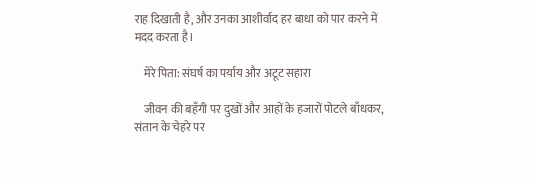राह दिखाती है, और उनका आशीर्वाद हर बाधा को पार करने में मदद करता है।

    मेरे पिता: संघर्ष का पर्याय और अटूट सहारा

    जीवन की बहँगी पर दुखों और आहों के हजारों पोटले बाँधकर, संतान के चेहरे पर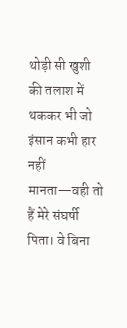थोड़ी सी खुशी की तलाश में थककर भी जो इंसान कभी हार नहीं मानता—वही तो हैं मेरे संघर्षी पिता। वे बिना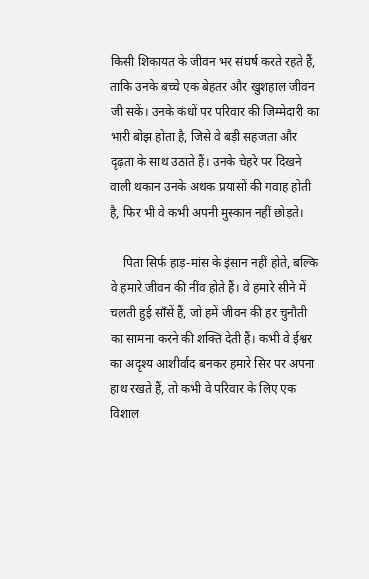किसी शिकायत के जीवन भर संघर्ष करते रहते हैं, ताकि उनके बच्चे एक बेहतर और खुशहाल जीवन जी सकें। उनके कंधों पर परिवार की जिम्मेदारी का भारी बोझ होता है, जिसे वे बड़ी सहजता और दृढ़ता के साथ उठाते हैं। उनके चेहरे पर दिखने वाली थकान उनके अथक प्रयासों की गवाह होती है, फिर भी वे कभी अपनी मुस्कान नहीं छोड़ते।

    पिता सिर्फ हाड़-मांस के इंसान नहीं होते, बल्कि वे हमारे जीवन की नींव होते हैं। वे हमारे सीने में चलती हुई साँसें हैं, जो हमें जीवन की हर चुनौती का सामना करने की शक्ति देती हैं। कभी वे ईश्वर का अदृश्य आशीर्वाद बनकर हमारे सिर पर अपना हाथ रखते हैं, तो कभी वे परिवार के लिए एक विशाल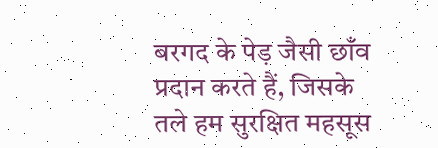बरगद के पेड़ जैसी छाँव प्रदान करते हैं, जिसके तले हम सुरक्षित महसूस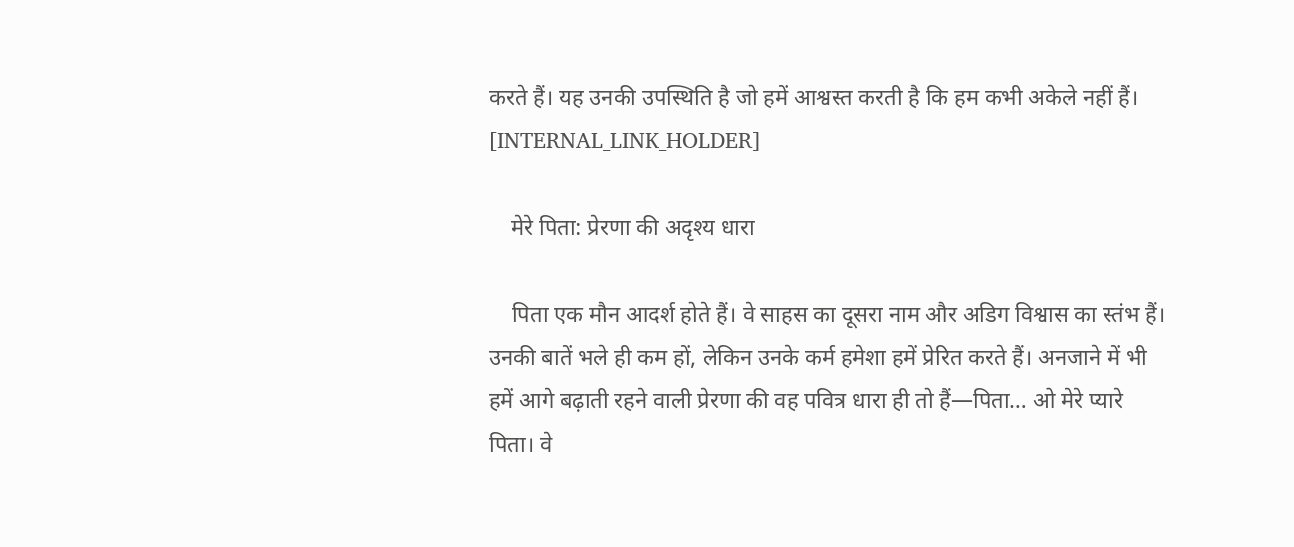करते हैं। यह उनकी उपस्थिति है जो हमें आश्वस्त करती है कि हम कभी अकेले नहीं हैं। [INTERNAL_LINK_HOLDER]

    मेरे पिता: प्रेरणा की अदृश्य धारा

    पिता एक मौन आदर्श होते हैं। वे साहस का दूसरा नाम और अडिग विश्वास का स्तंभ हैं। उनकी बातें भले ही कम हों, लेकिन उनके कर्म हमेशा हमें प्रेरित करते हैं। अनजाने में भी हमें आगे बढ़ाती रहने वाली प्रेरणा की वह पवित्र धारा ही तो हैं—पिता… ओ मेरे प्यारे पिता। वे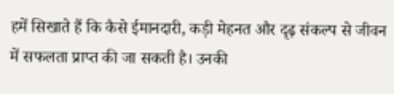हमें सिखाते हैं कि कैसे ईमानदारी, कड़ी मेहनत और दृढ़ संकल्प से जीवन में सफलता प्राप्त की जा सकती है। उनकी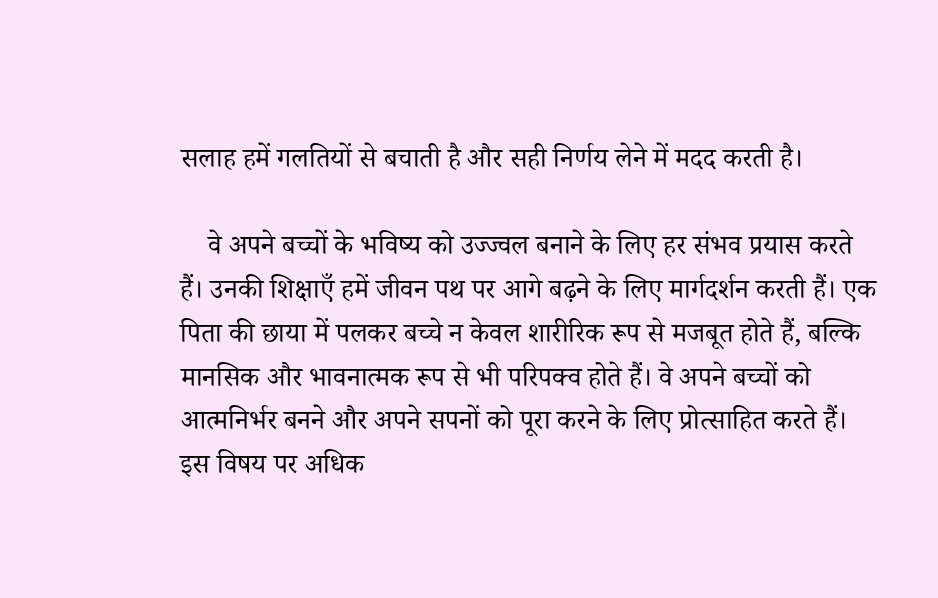सलाह हमें गलतियों से बचाती है और सही निर्णय लेने में मदद करती है।

    वे अपने बच्चों के भविष्य को उज्ज्वल बनाने के लिए हर संभव प्रयास करते हैं। उनकी शिक्षाएँ हमें जीवन पथ पर आगे बढ़ने के लिए मार्गदर्शन करती हैं। एक पिता की छाया में पलकर बच्चे न केवल शारीरिक रूप से मजबूत होते हैं, बल्कि मानसिक और भावनात्मक रूप से भी परिपक्व होते हैं। वे अपने बच्चों को आत्मनिर्भर बनने और अपने सपनों को पूरा करने के लिए प्रोत्साहित करते हैं। इस विषय पर अधिक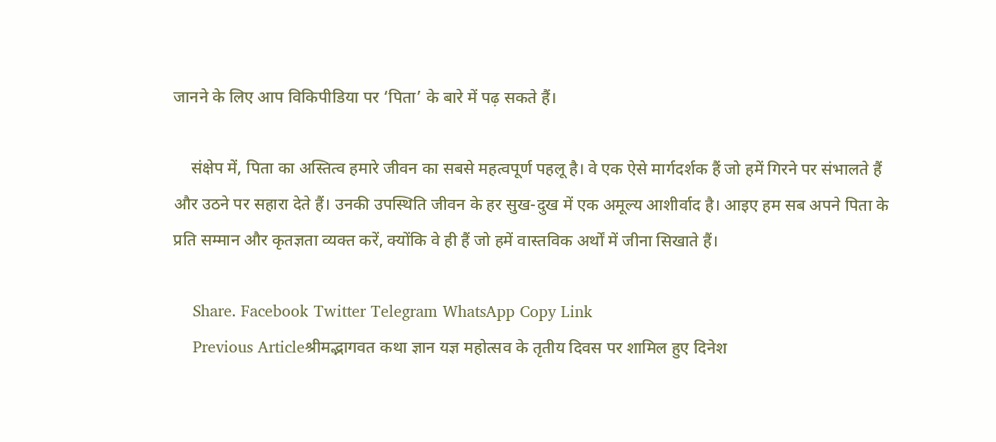जानने के लिए आप विकिपीडिया पर ‘पिता’ के बारे में पढ़ सकते हैं।

    संक्षेप में, पिता का अस्तित्व हमारे जीवन का सबसे महत्वपूर्ण पहलू है। वे एक ऐसे मार्गदर्शक हैं जो हमें गिरने पर संभालते हैं और उठने पर सहारा देते हैं। उनकी उपस्थिति जीवन के हर सुख-दुख में एक अमूल्य आशीर्वाद है। आइए हम सब अपने पिता के प्रति सम्मान और कृतज्ञता व्यक्त करें, क्योंकि वे ही हैं जो हमें वास्तविक अर्थों में जीना सिखाते हैं।

    Share. Facebook Twitter Telegram WhatsApp Copy Link
    Previous Articleश्रीमद्भागवत कथा ज्ञान यज्ञ महोत्सव के तृतीय दिवस पर शामिल हुए दिनेश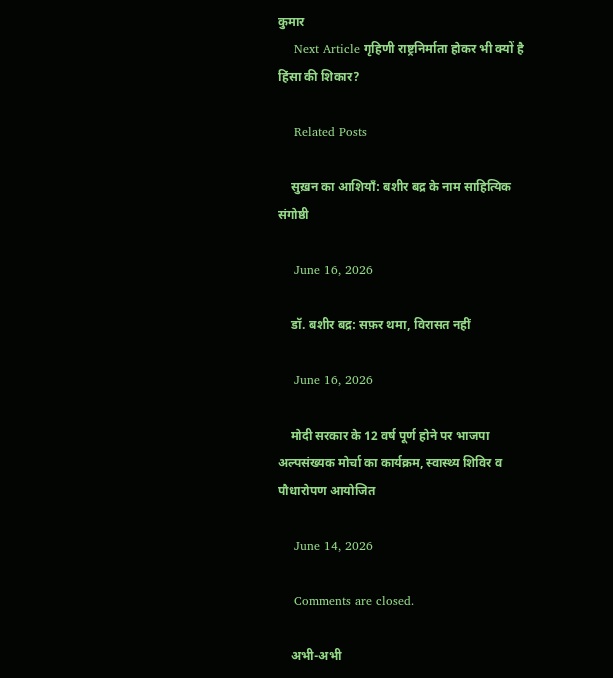कुमार
    Next Article गृहिणी राष्ट्रनिर्माता होकर भी क्यों है हिंसा की शिकार?

    Related Posts

    सुख़न का आशियाँ: बशीर बद्र के नाम साहित्यिक संगोष्ठी

    June 16, 2026

    डॉ. बशीर बद्र: सफ़र थमा, विरासत नहीं

    June 16, 2026

    मोदी सरकार के 12 वर्ष पूर्ण होने पर भाजपा अल्पसंख्यक मोर्चा का कार्यक्रम, स्वास्थ्य शिविर व पौधारोपण आयोजित

    June 14, 2026

    Comments are closed.

    अभी-अभी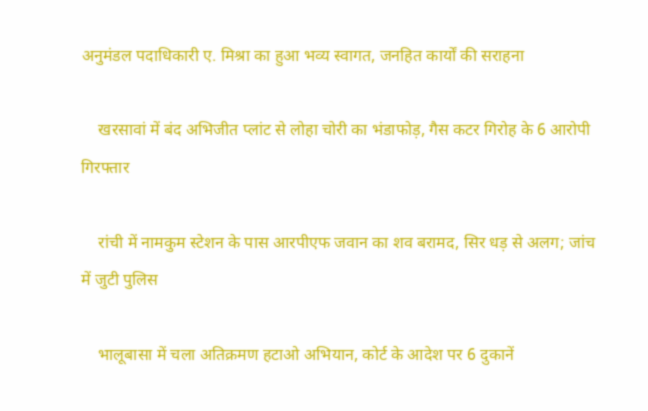अनुमंडल पदाधिकारी ए. मिश्रा का हुआ भव्य स्वागत, जनहित कार्यों की सराहना

    खरसावां में बंद अभिजीत प्लांट से लोहा चोरी का भंडाफोड़, गैस कटर गिरोह के 6 आरोपी गिरफ्तार

    रांची में नामकुम स्टेशन के पास आरपीएफ जवान का शव बरामद, सिर धड़ से अलग; जांच में जुटी पुलिस

    भालूबासा में चला अतिक्रमण हटाओ अभियान, कोर्ट के आदेश पर 6 दुकानें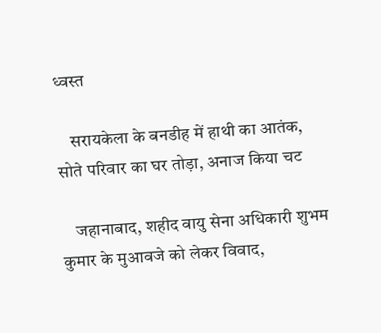ध्वस्त

    सरायकेला के बनडीह में हाथी का आतंक, सोते परिवार का घर तोड़ा, अनाज किया चट

    जहानाबाद, शहीद वायु सेना अधिकारी शुभम कुमार के मुआवजे को लेकर विवाद,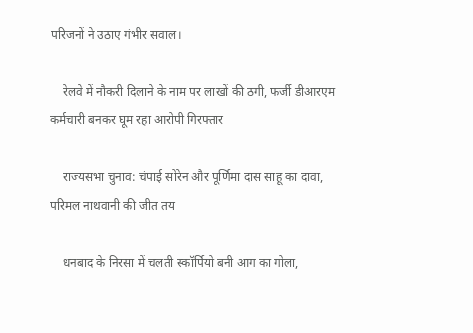परिजनों ने उठाए गंभीर सवाल।

    रेलवे में नौकरी दिलाने के नाम पर लाखों की ठगी, फर्जी डीआरएम कर्मचारी बनकर घूम रहा आरोपी गिरफ्तार

    राज्यसभा चुनाव: चंपाई सोरेन और पूर्णिमा दास साहू का दावा, परिमल नाथवानी की जीत तय

    धनबाद के निरसा में चलती स्कॉर्पियो बनी आग का गोला,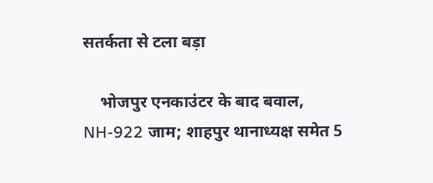सतर्कता से टला बड़ा

    भोजपुर एनकाउंटर के बाद बवाल, NH-922 जाम; शाहपुर थानाध्यक्ष समेत 5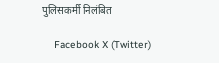पुलिसकर्मी निलंबित

    Facebook X (Twitter)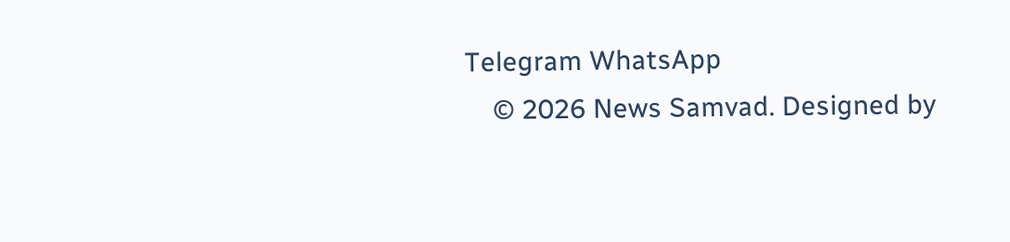Telegram WhatsApp
    © 2026 News Samvad. Designed by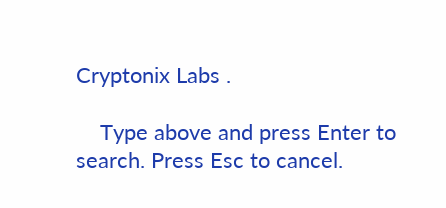Cryptonix Labs .

    Type above and press Enter to search. Press Esc to cancel.